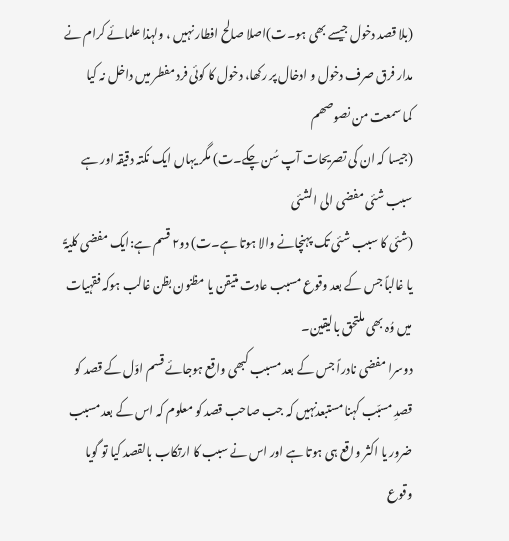(بلا قصد دخول جیسے بھی ہو۔ت)اصلا صالح افطار نہیں ، ولہذا علمائے کرام نے مدار فرق صرف دخول و ادخال پر رکھا، دخول کا کوئی فرد مفطر میں داخل نہ کیا
کما سمعت من نصوصھم
(جیسا کہ ان کی تصریحات آپ سُن چکے۔ت) مگر یہاں ایک نکتہ دقیقہ اور ہے
سبب شئی مفضی الی الشئی
(شئی کا سبب شئی تک پہنچانے والا ہوتا ہے۔ت) دو۲ قسم ہے:ایک مفضی کلیۃً یا غالباً جس کے بعد وقوع مسبب عادت متیقن یا مظنون بظن غالب ہوکہ فقہیات میں وُہ بھی ملتحق بالیقین۔
دوسرا مفضی نادراً جس کے بعد مسبب کبھی واقع ہوجائے قسم اوّل کے قصد کو قصدِ مسبّب کہنا مستبعدنہیں کہ جب صاحب قصد کو معلوم کہ اس کے بعد مسبب ضرور یا اکثر واقع ہی ہوتا ہے اور اس نے سبب کا ارتکاب بالقصد کیا تو گویا وقوع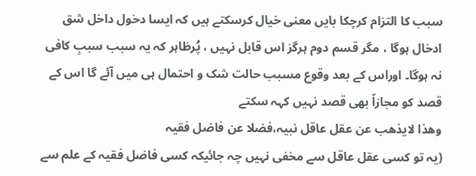سبب کا التزام کرچکا بایں معنی خیال کرسکتے ہیں کہ ایسا دخول داخل شق ادخال ہوگا ، مگر قسم دوم ہرگز اس قابل نہیں ، پُرظاہر کہ یہ سبب سببِ کافی نہ ہوگا۔ اوراس کے بعد وقوع مسبب حالت شک و احتمال ہی میں آئے گا اس کے قصد کو مجازاً بھی قصد نہیں کہہ سکتے
وھذا لایذھب عن عقل عاقل نبیہ،فضلا عن فاضل فقیہ
(یہ تو کسی عقل عاقل سے مخفی نہیں چہ جائیکہ کسی فاضل فقیہ کے علم سے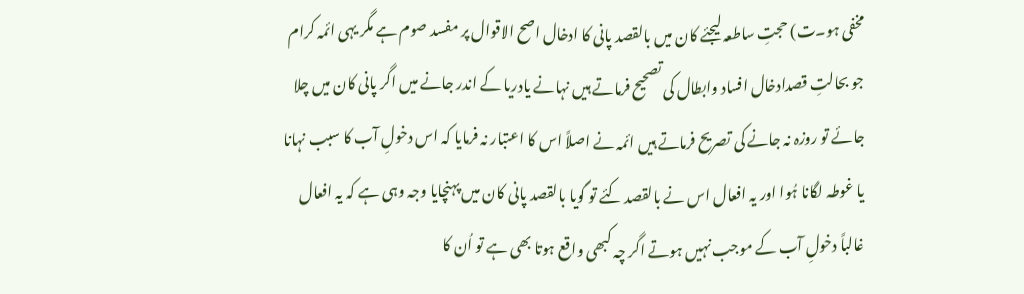مخفی ہو۔ت) حجتِ ساطعہ لیجئے کان میں بالقصد پانی کا ادخال اصح الاقوال پر مفسد صوم ہے مگر یہی ائمہ کرام جو بحالتِ قصدادخال افساد وابطال کی تصحیح فرماتے ہیں نہانے یادریا کے اندر جانے میں اگر پانی کان میں چلا جائے تو روزہ نہ جانے کی تصریح فرماتے ہیں ائمہ نے اصلاً اس کا اعتبار نہ فرمایا کہ اس دخولِ آب کا سبب نہانا یا غوطہ لگانا ہُوا اور یہ افعال اس نے بالقصد کئے تو گویا بالقصد پانی کان میں پہنچایا وجہ وہی ہے کہ یہ افعال غالباً دخولِ آب کے موجب نہیں ہوتے اگر چہ کبھی واقع ہوتا بھی ہے تو اُن کا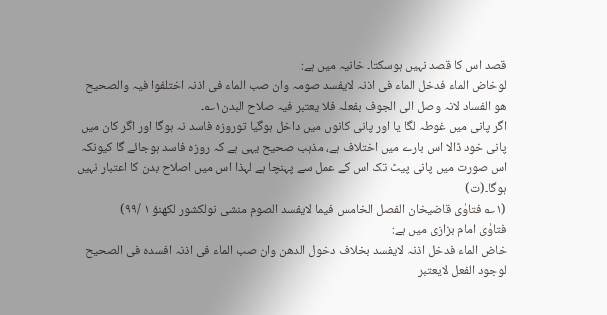قصد اس کا قصد نہیں ہوسکتا۔ خانیہ میں ہے:
لوخاض الماء فدخل الماء فی اذنہ لایفسد صومہ وان صب الماء فی اذنہ اختلفوا فیہ والصحیح ھو الفساد لانہ وصل الی الجوف بفعلہ فلا یعتبر فیہ صلاح البدن۱؎۔
اگر پانی میں غوطہ لگا یا اور پانی کانوں میں داخل ہوگیا توروزہ فاسد نہ ہوگا اور اگر کان میں پانی خود ڈالا اس بارے میں اختلاف ہے، مذہب صحیح یہی ہے کہ روزہ فاسد ہوجائے گا کیونکہ اس صورت میں پانی پیٹ تک اس کے عمل سے پہنچا ہے لہذا اس میں اصلاح بدن کا اعتبار نہیں ہوگا۔(ت)
(۱؎ فتاوٰی قاضیخان الفصل الخامس فیما لایفسد الصوم منشی نولکشور لکھنؤ ۱ /۹۹)
فتاوٰی امام بزازی میں ہے:
خاض الماء فدخل اذنہ لایفسد بخلاف دخول الدھن وان صب الماء فی اذنہ افسدہ فی الصحیح لوجود الفعل لایعتبر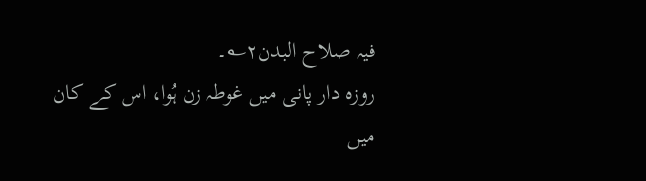فیہ صلاح البدن۲؎۔
روزہ دار پانی میں غوطہ زن ہُوا، اس کے کان میں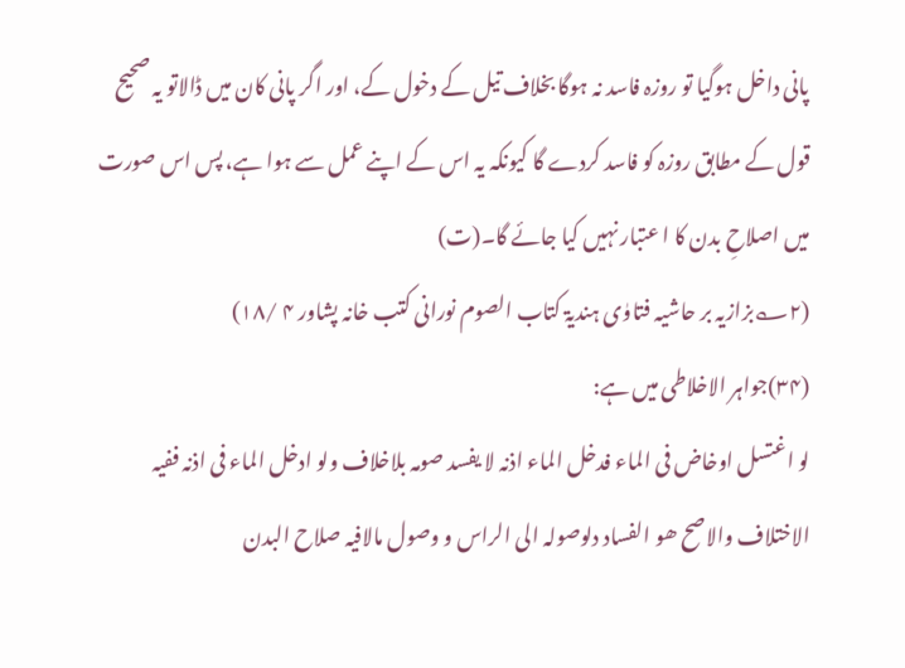پانی داخل ہوگیا تو روزہ فاسد نہ ہوگا بخلاف تیل کے دخول کے، اور اگر پانی کان میں ڈالاتو یہ صحیح قول کے مطابق روزہ کو فاسد کردے گا کیونکہ یہ اس کے اپنے عمل سے ہوا ہے، پس اس صورت میں اصلاحِ بدن کا ا عتبار نہیں کیا جائے گا۔(ت)
(۲؎بزازیہ بر حاشیہ فتاوٰی ہندیۃ کتاب الصوم نورانی کتب خانہ پشاور ۴ /۱۸)
(۳۴)جواہر الاخلاطی میں ہے:
لو اغتسل اوخاض فی الماء فدخل الماء اذنہ لا یفسد صومہ بلاخلاف ولو ادخل الماء فی اذنہ ففیہ الاختلاف والاصح ھو الفساد دلوصولہ الی الراس و وصول مالافیہ صلاح البدن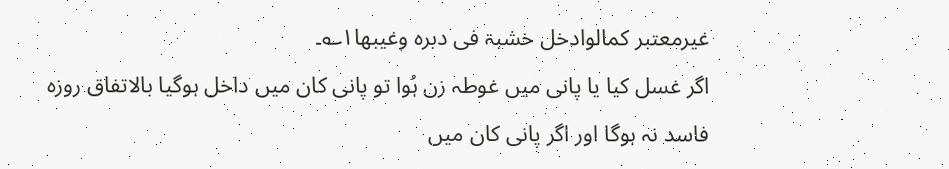غیرمعتبر کمالوادخل خشبۃ فی دبرہ وغیبھا۱؎۔
اگر غسل کیا یا پانی میں غوطہ زن ہُوا تو پانی کان میں داخل ہوگیا بالاتفاق روزہ فاسد نہ ہوگا اور اگر پانی کان میں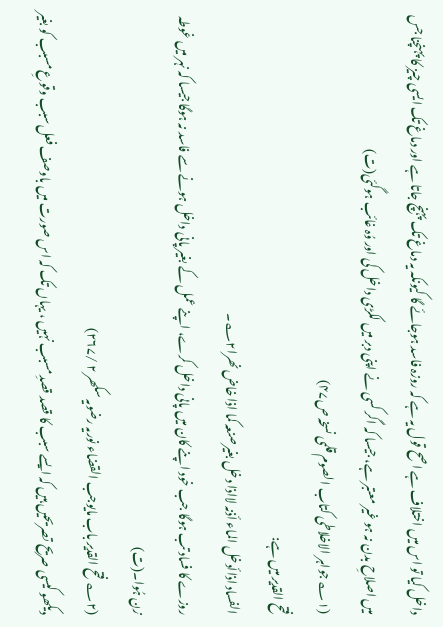داخل کیا تو اس میں اختلاف ہے اصح قول یہ ہے کہ روزہ فاسد ہوجائے گا کیونکہ یہ دماغ تک پہنچ جاتا ہے اور دماغ تک ایسی چیز کا پہنچنا جس میں اصلاحِ بدن نہ ہو غیر معتبر ہے، جیسا کہ اگر کسی نے اپنی دبر میں لکڑی داخل کی اور وُہ غائب ہوگئی(ت)
(۱؎ جواہر الاخلاطی کتاب الصوم قلمی نسخہ ص۴۷)
فتح القدیر میں ہے:
الفساد اذاأدخل الماء أذنہ لااذا دخل بغیرصنعہ کما اذا خاض نھرا۲؎۔
روزے کا فساد تب ہوگا جب خود اپنے کان میں پانی داخل کرے، اپنے عمل کے بغیر پانی داخل ہونے سے فاسد نہ ہوگا جیسا کہ نہر میں غوطہ زن ہُوا۔(ت)
(۲؎ فتح القدیر باب مایوجب القضاء نوریہ رضویہ سکھر ۲ /۲۶۷)
دیکھو کیسی صریح تصریحیں ہیں کہ ایسے سبب کا قصد قصدِ مسبب نہیں ، یہاں تک کہ اس صورت میں باوصف فعل سبب وقوعِ مسبب کو بغیر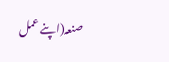صنعہ(اپنے عمل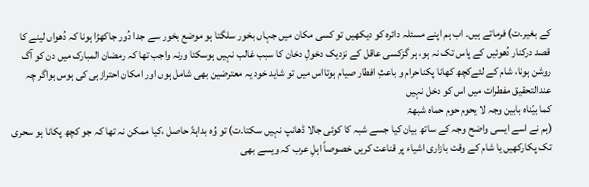کے بغیر۔ت) فرماتے ہیں۔ اب ہم اپنے مسئلہ دائرہ کو دیکھیں تو کسی مکان میں جہاں بخور سلگتا ہو موضع بخور سے جدا دُور جاکھڑا ہونا کہ دُھواں لینے کا قصد درکنار دُھوئیں کے پاس تک نہ ہو، ہر گزکسی عاقل کے نزدیک دخولِ دخان کا سبب غالب نہیں ہوسکتا ورنہ واجب تھا کہ رمضان المبارک میں دن کو آگ روشن ہونا، شام کے لئےکچھ کھانا پکناحرام و باعثِ افطار صیام ہوتااس میں تو شاید خود یہ معترضین بھی شامل ہوں اور امکان احترازہی کی ہوس ہواگر چہ عندالتحقیق مفطرات میں اس کو دخل نہیں
کما بیّناہ بابین وجہ لا یحوم حوم حماہ شبھۃ
(ہم نے اسے ایسی واضح وجہ کے ساتھ بیان کیا جسے شبہ کا کوئی جالا ڈھانپ نہیں سکتا۔ت) تو وُہ بداہۃً حاصل ،کیا ممکن نہ تھا کہ جو کچھ پکانا ہو سحری تک پکارکھیں یا شام کے وقت بازاری اشیاء پر قناعت کریں خصوصاً اہلِ عرب کہ ویسے بھی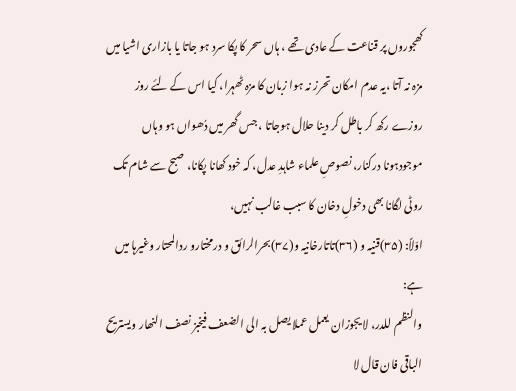کھجوروں پر قناعت کے عادی تھے ، ہاں سحر کا پکا سرد ہو جاتا یا بازاری اشیا میں مزہ نہ آتا ،یہ عدم امکان تحرز نہ ہوا زبان کا مزہ ٹھہرا، کیا اس کے لئے روز روزے رکھ کر باطل کر دینا حلال ہوجاتا ، جس گھر میں دُھواں ہو وہاں موجودہونا درکنار، نصوصِ علماء شاہدِ عدل، کہ خود کھانا پکانا، صبح سے شام تک روٹی لگانا بھی دخولِ دخان کا سبب غالب نہیں،
اوّلاً: (۳۵)قنیہ و (۳۶)تاتارخانیہ و(۳۷)بحرالرائق و درمختارو ردالمحتار وغیرہا میں ہے:
والنظم للدر، لا یجوزان یعمل عملا یصل بہ الی الضعف فیخبز نصف النھار ویستریح الباقی فان قال لا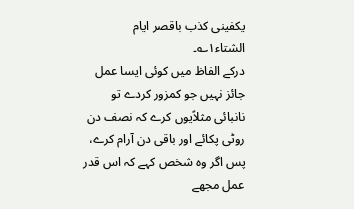یکفینی کذب باقصر ایام الشتاء۱؎۔
درکے الفاظ میں کوئی ایسا عمل جائز نہیں جو کمزور کردے تو نانبائی مثلاًیوں کرے کہ نصف دن روٹی پکائے اور باقی دن آرام کرے، پس اگر وہ شخص کہے کہ اس قدر عمل مجھے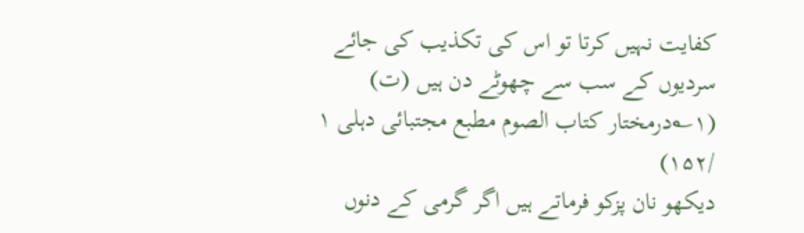کفایت نہیں کرتا تو اس کی تکذیب کی جائے سردیوں کے سب سے چھوٹے دن ہیں (ت)
(۱؎درمختار کتاب الصوم مطبع مجتبائی دہلی ۱ /۱۵۲)
دیکھو نان پزکو فرماتے ہیں اگر گرمی کے دنوں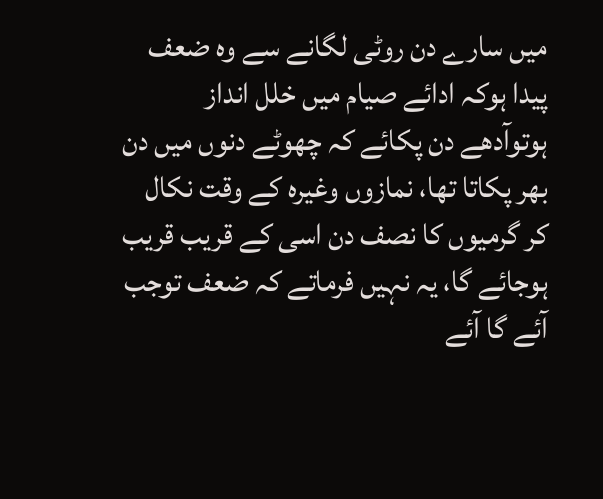میں سارے دن روٹی لگانے سے وہ ضعف پیدا ہوکہ ادائے صیام میں خلل انداز ہوتوآدھے دن پکائے کہ چھوٹے دنوں میں دن بھر پکاتا تھا، نمازوں وغیرہ کے وقت نکال کر گرمیوں کا نصف دن اسی کے قریب قریب ہوجائے گا، یہ نہیں فرماتے کہ ضعف توجب آئے گا آئے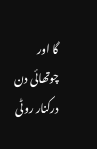گا اور چوتھائی دن درکنار روٹی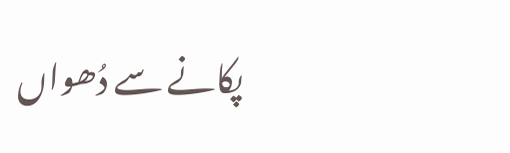پکانے سے دُھواں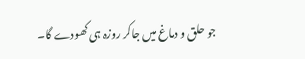جو حلق و دماغ میں جاکر روزہ ہی کھودے گا۔